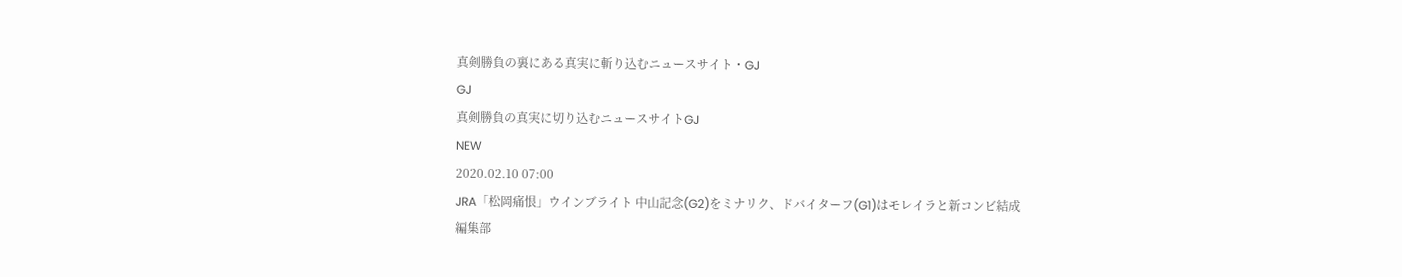真剣勝負の裏にある真実に斬り込むニュースサイト・GJ
GJ
真剣勝負の真実に切り込むニュースサイトGJ
NEW
2020.02.10 07:00
JRA「松岡痛恨」ウインブライト 中山記念(G2)をミナリク、ドバイターフ(G1)はモレイラと新コンビ結成
編集部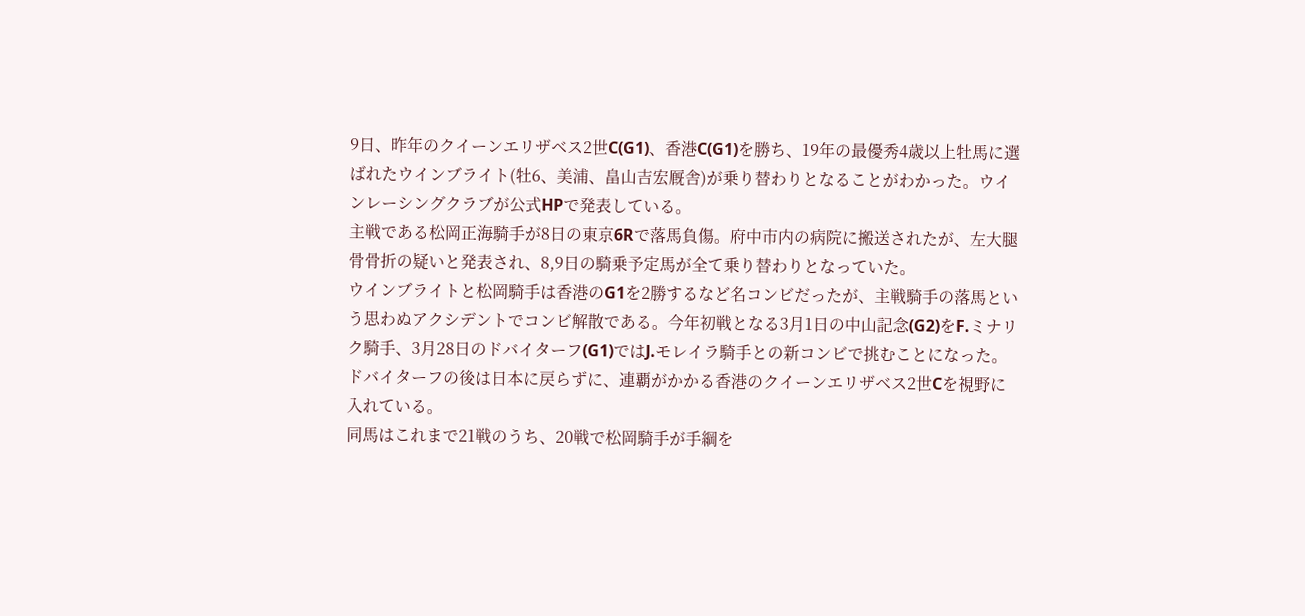9日、昨年のクイーンエリザベス2世C(G1)、香港C(G1)を勝ち、19年の最優秀4歳以上牡馬に選ばれたウインブライト(牡6、美浦、畠山吉宏厩舎)が乗り替わりとなることがわかった。ウインレーシングクラブが公式HPで発表している。
主戦である松岡正海騎手が8日の東京6Rで落馬負傷。府中市内の病院に搬送されたが、左大腿骨骨折の疑いと発表され、8,9日の騎乗予定馬が全て乗り替わりとなっていた。
ウインブライトと松岡騎手は香港のG1を2勝するなど名コンビだったが、主戦騎手の落馬という思わぬアクシデントでコンビ解散である。今年初戦となる3月1日の中山記念(G2)をF.ミナリク騎手、3月28日のドバイターフ(G1)ではJ.モレイラ騎手との新コンビで挑むことになった。
ドバイターフの後は日本に戻らずに、連覇がかかる香港のクイーンエリザベス2世Cを視野に入れている。
同馬はこれまで21戦のうち、20戦で松岡騎手が手綱を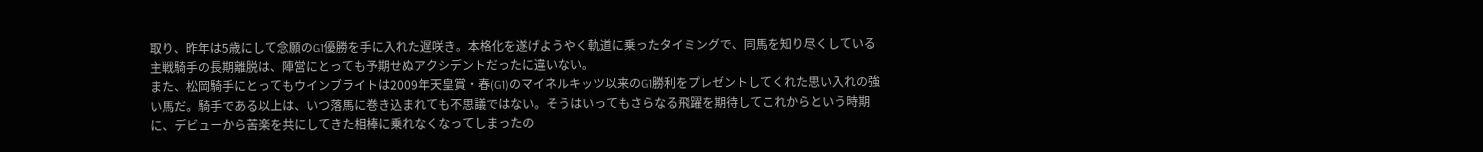取り、昨年は5歳にして念願のG1優勝を手に入れた遅咲き。本格化を遂げようやく軌道に乗ったタイミングで、同馬を知り尽くしている主戦騎手の長期離脱は、陣営にとっても予期せぬアクシデントだったに違いない。
また、松岡騎手にとってもウインブライトは2009年天皇賞・春(G1)のマイネルキッツ以来のG1勝利をプレゼントしてくれた思い入れの強い馬だ。騎手である以上は、いつ落馬に巻き込まれても不思議ではない。そうはいってもさらなる飛躍を期待してこれからという時期に、デビューから苦楽を共にしてきた相棒に乗れなくなってしまったの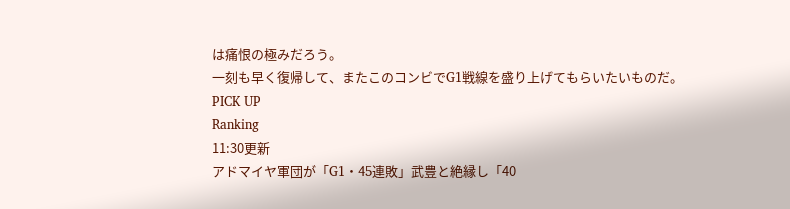は痛恨の極みだろう。
一刻も早く復帰して、またこのコンビでG1戦線を盛り上げてもらいたいものだ。
PICK UP
Ranking
11:30更新
アドマイヤ軍団が「G1・45連敗」武豊と絶縁し「40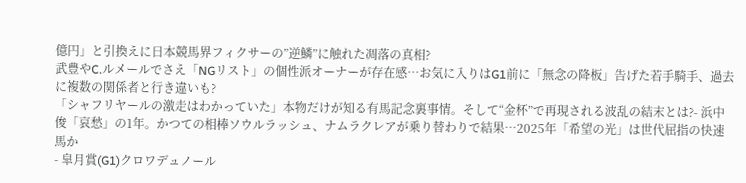億円」と引換えに日本競馬界フィクサーの”逆鱗”に触れた凋落の真相?
武豊やC.ルメールでさえ「NGリスト」の個性派オーナーが存在感…お気に入りはG1前に「無念の降板」告げた若手騎手、過去に複数の関係者と行き違いも?
「シャフリヤールの激走はわかっていた」本物だけが知る有馬記念裏事情。そして“金杯”で再現される波乱の結末とは?- 浜中俊「哀愁」の1年。かつての相棒ソウルラッシュ、ナムラクレアが乗り替わりで結果…2025年「希望の光」は世代屈指の快速馬か
- 皐月賞(G1)クロワデュノール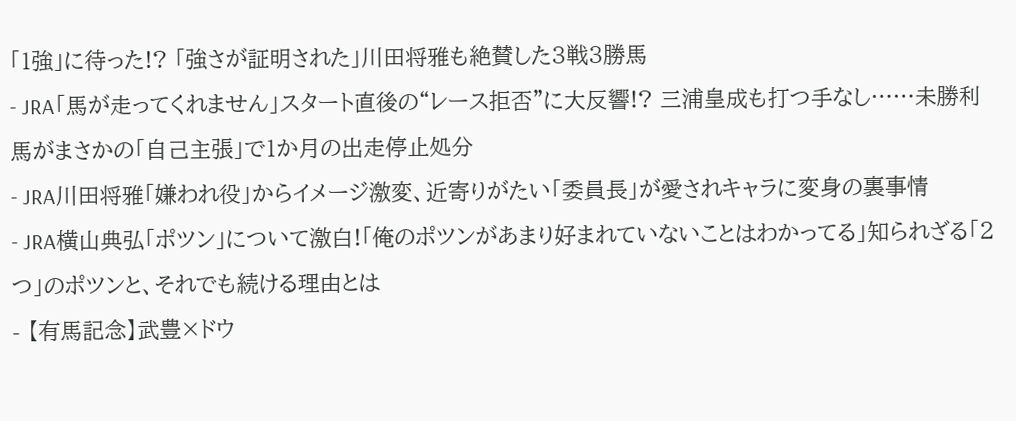「1強」に待った!? 「強さが証明された」川田将雅も絶賛した3戦3勝馬
- JRA「馬が走ってくれません」スタート直後の“レース拒否”に大反響!? 三浦皇成も打つ手なし……未勝利馬がまさかの「自己主張」で1か月の出走停止処分
- JRA川田将雅「嫌われ役」からイメージ激変、近寄りがたい「委員長」が愛されキャラに変身の裏事情
- JRA横山典弘「ポツン」について激白!「俺のポツンがあまり好まれていないことはわかってる」知られざる「2つ」のポツンと、それでも続ける理由とは
- 【有馬記念】武豊×ドウ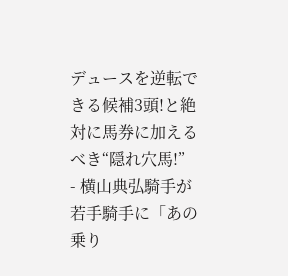デュースを逆転できる候補3頭!と絶対に馬券に加えるべき“隠れ穴馬!”
- 横山典弘騎手が若手騎手に「あの乗り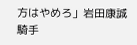方はやめろ」岩田康誠騎手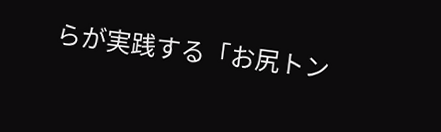らが実践する「お尻トン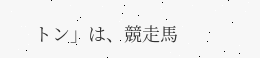トン」は、競走馬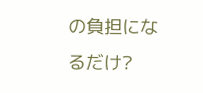の負担になるだけ?